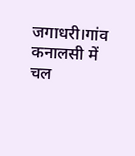जगाधरी।गांव कनालसी में चल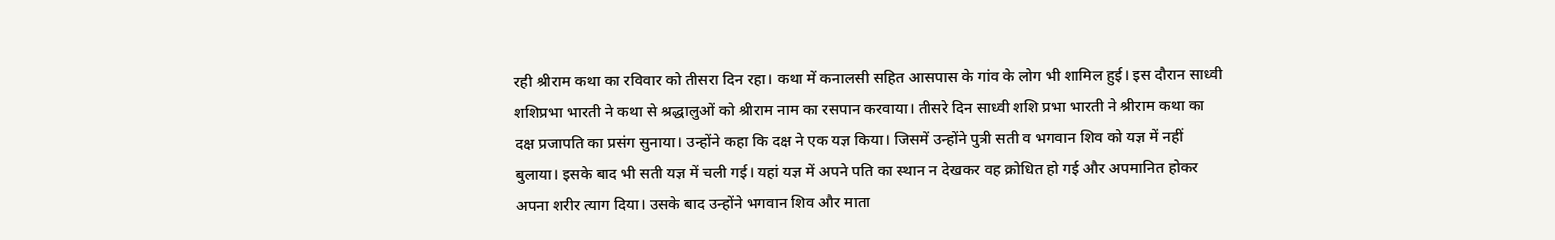रही श्रीराम कथा का रविवार को तीसरा दिन रहा। कथा में कनालसी सहित आसपास के गांव के लोग भी शामिल हुई। इस दौरान साध्वी शशिप्रभा भारती ने कथा से श्रद्धालुओं को श्रीराम नाम का रसपान करवाया। तीसरे दिन साध्वी शशि प्रभा भारती ने श्रीराम कथा का दक्ष प्रजापति का प्रसंग सुनाया। उन्होंने कहा कि दक्ष ने एक यज्ञ किया। जिसमें उन्होंने पुत्री सती व भगवान शिव को यज्ञ में नहीं बुलाया। इसके बाद भी सती यज्ञ में चली गई। यहां यज्ञ में अपने पति का स्थान न देखकर वह क्रोधित हो गई और अपमानित होकर अपना शरीर त्याग दिया। उसके बाद उन्होंने भगवान शिव और माता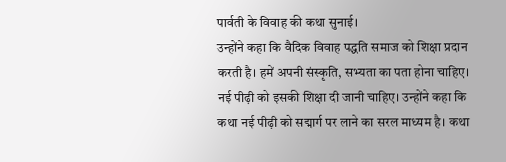पार्वती के विवाह की कथा सुनाई।
उन्होंने कहा कि वैदिक विवाह पद्धति समाज को शिक्षा प्रदान करती है। हमें अपनी संस्कृति, सभ्यता का पता होना चाहिए। नई पीढ़ी को इसकी शिक्षा दी जानी चाहिए। उन्होंने कहा कि कथा नई पीढ़ी को सद्मार्ग पर लाने का सरल माध्यम है। कथा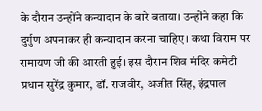के दौरान उन्होंने कन्यादान के बारे बताया। उन्होंने कहा कि दुर्गुण अपनाकर ही कन्यादान करना चाहिए। कथा विराम पर रामायण जी की आरती हुई। इस दौरान शिव मंदिर कमेटी प्रधान सुरेंद्र कुमार, डॉ. राजवीर, अजीत सिंह, इंद्रपाल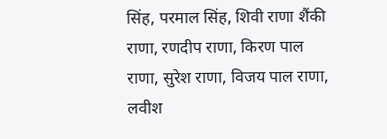सिंह, परमाल सिंह, शिवी राणा शैंकी राणा, रणदीप राणा, किरण पाल राणा, सुरेश राणा, विजय पाल राणा, लवीश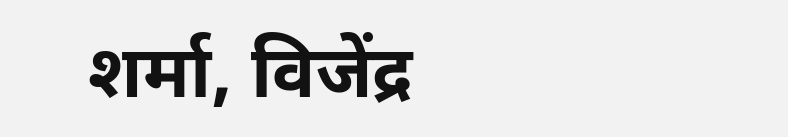शर्मा, विजेंद्र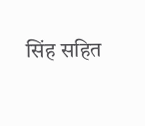सिंह सहित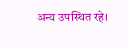अन्य उपस्थित रहे।